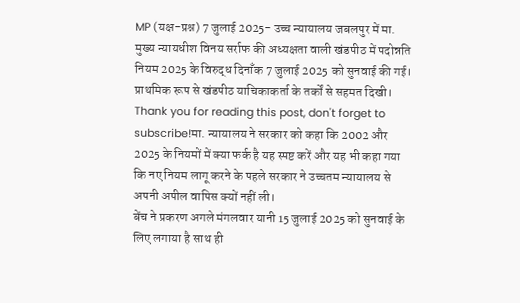MP (यक्ष-प्रश्न) 7 जुलाई 2025- उच्च न्यायालय जबलपुर में मा. मुख्य न्यायधीश विनय सर्राफ की अध्यक्षता वाली खंडपीठ में पदोन्नति नियम 2025 के विरुद्ध दिनाँक 7 जुलाई 2025 को सुनवाई की गई। प्राथमिक रूप से खंडपीठ याचिकाकर्ता के तर्कों से सहमत दिखी।
Thank you for reading this post, don't forget to subscribe!मा. न्यायालय ने सरकार को कहा कि 2002 और 2025 के नियमों में क्या फर्क है यह स्पष्ट करें और यह भी कहा गया कि नए नियम लागू करने के पहले सरकार ने उच्चतम न्यायालय से अपनी अपील वापिस क्यों नहीं ली।
बेंच ने प्रकरण अगले मंगलवार यानी 15 जुलाई 2025 को सुनवाई के लिए लगाया है साथ ही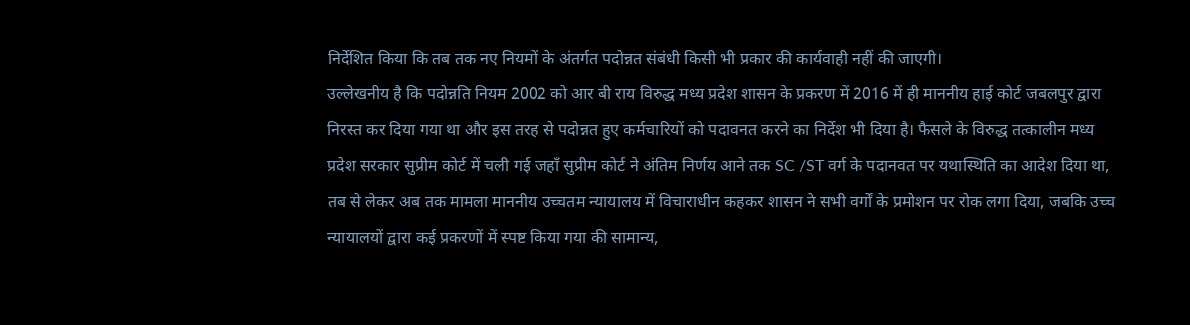निर्देशित किया कि तब तक नए नियमों के अंतर्गत पदोन्नत संबंधी किसी भी प्रकार की कार्यवाही नहीं की जाएगी।
उल्लेखनीय है कि पदोन्नति नियम 2002 को आर बी राय विरुद्ध मध्य प्रदेश शासन के प्रकरण में 2016 में ही माननीय हाई कोर्ट जबलपुर द्वारा निरस्त कर दिया गया था और इस तरह से पदोन्नत हुए कर्मचारियों को पदावनत करने का निर्देश भी दिया है। फैसले के विरुद्ध तत्कालीन मध्य प्रदेश सरकार सुप्रीम कोर्ट में चली गई जहाँ सुप्रीम कोर्ट ने अंतिम निर्णय आने तक SC /ST वर्ग के पदानवत पर यथास्थिति का आदेश दिया था, तब से लेकर अब तक मामला माननीय उच्चतम न्यायालय में विचाराधीन कहकर शासन ने सभी वर्गों के प्रमोशन पर रोक लगा दिया, जबकि उच्च न्यायालयों द्वारा कई प्रकरणों में स्पष्ट किया गया की सामान्य,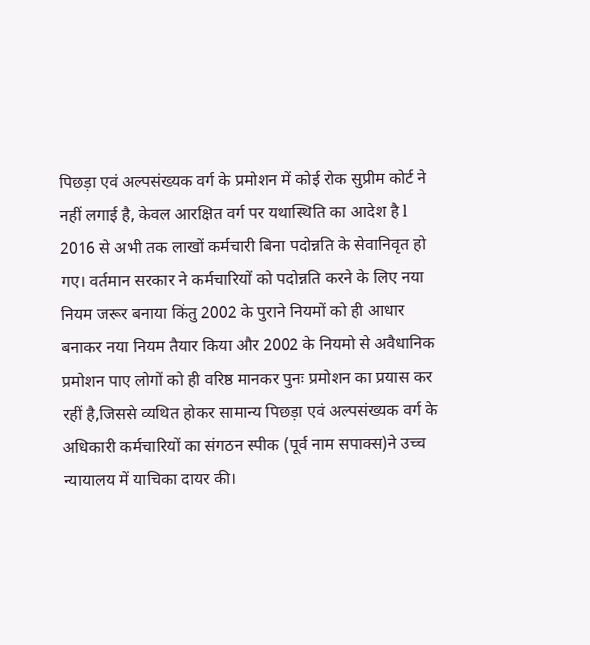पिछड़ा एवं अल्पसंख्यक वर्ग के प्रमोशन में कोई रोक सुप्रीम कोर्ट ने नहीं लगाई है, केवल आरक्षित वर्ग पर यथास्थिति का आदेश है l
2016 से अभी तक लाखों कर्मचारी बिना पदोन्नति के सेवानिवृत हो गए। वर्तमान सरकार ने कर्मचारियों को पदोन्नति करने के लिए नया नियम जरूर बनाया किंतु 2002 के पुराने नियमों को ही आधार बनाकर नया नियम तैयार किया और 2002 के नियमो से अवैधानिक प्रमोशन पाए लोगों को ही वरिष्ठ मानकर पुनः प्रमोशन का प्रयास कर रहीं है,जिससे व्यथित होकर सामान्य पिछड़ा एवं अल्पसंख्यक वर्ग के अधिकारी कर्मचारियों का संगठन स्पीक (पूर्व नाम सपाक्स)ने उच्च न्यायालय में याचिका दायर की।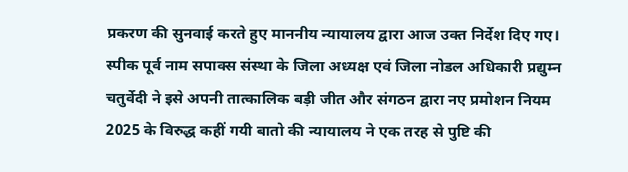प्रकरण की सुनवाई करते हुए माननीय न्यायालय द्वारा आज उक्त निर्देश दिए गए।
स्पीक पूर्व नाम सपाक्स संस्था के जिला अध्यक्ष एवं जिला नोडल अधिकारी प्रद्युम्न चतुर्वेदी ने इसे अपनी तात्कालिक बड़ी जीत और संगठन द्वारा नए प्रमोशन नियम 2025 के विरुद्ध कहीं गयी बातो की न्यायालय ने एक तरह से पुष्टि की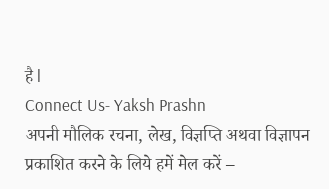है l
Connect Us- Yaksh Prashn
अपनी मौलिक रचना, लेख, विज्ञप्ति अथवा विज्ञापन प्रकाशित करने के लिये हमें मेल करें –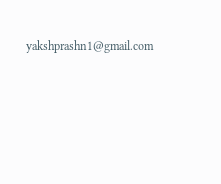yakshprashn1@gmail.com